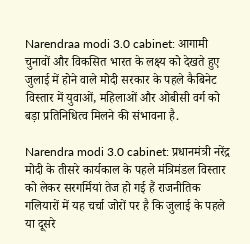Narendraa modi 3.0 cabinet: आगामी चुनावों और विकसित भारत के लक्ष्य को देखते हुए जुलाई में होने वाले मोदी सरकार के पहले कैबिनेट विस्तार में युवाओं, महिलाओं और ओबीसी वर्ग को बड़ा प्रतिनिधित्व मिलने की संभावना है.

Narendra modi 3.0 cabinet: प्रधानमंत्री नरेंद्र मोदी के तीसरे कार्यकाल के पहले मंत्रिमंडल विस्तार को लेकर सरगर्मियां तेज हो गई हैं राजनीतिक गलियारों में यह चर्चा जोरों पर है कि जुलाई के पहले या दूसरे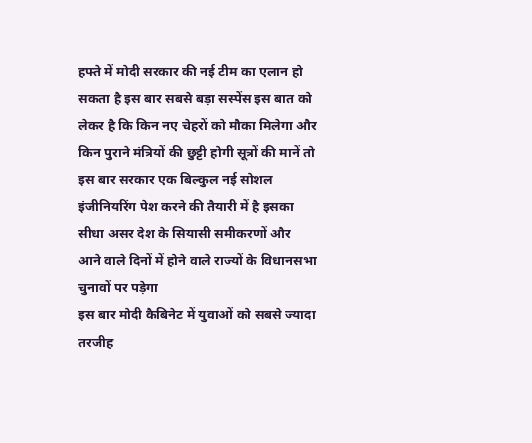हफ्ते में मोदी सरकार की नई टीम का एलान हो सकता है इस बार सबसे बड़ा सस्पेंस इस बात को लेकर है कि किन नए चेहरों को मौका मिलेगा और किन पुराने मंत्रियों की छुट्टी होगी सूत्रों की मानें तो इस बार सरकार एक बिल्कुल नई सोशल इंजीनियरिंग पेश करने की तैयारी में है इसका सीधा असर देश के सियासी समीकरणों और आने वाले दिनों में होने वाले राज्यों के विधानसभा चुनावों पर पड़ेगा
इस बार मोदी कैबिनेट में युवाओं को सबसे ज्यादा तरजीह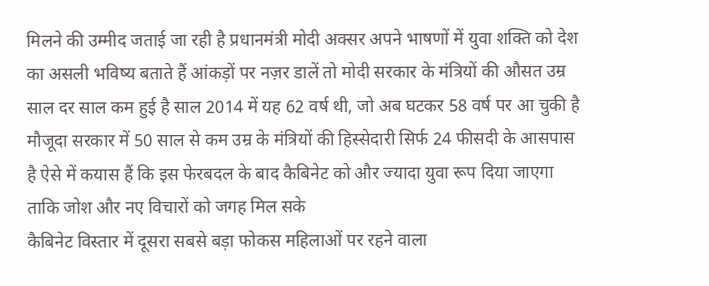मिलने की उम्मीद जताई जा रही है प्रधानमंत्री मोदी अक्सर अपने भाषणों में युवा शक्ति को देश का असली भविष्य बताते हैं आंकड़ों पर नज़र डालें तो मोदी सरकार के मंत्रियों की औसत उम्र साल दर साल कम हुई है साल 2014 में यह 62 वर्ष थी, जो अब घटकर 58 वर्ष पर आ चुकी है मौजूदा सरकार में 50 साल से कम उम्र के मंत्रियों की हिस्सेदारी सिर्फ 24 फीसदी के आसपास है ऐसे में कयास हैं कि इस फेरबदल के बाद कैबिनेट को और ज्यादा युवा रूप दिया जाएगा ताकि जोश और नए विचारों को जगह मिल सके
कैबिनेट विस्तार में दूसरा सबसे बड़ा फोकस महिलाओं पर रहने वाला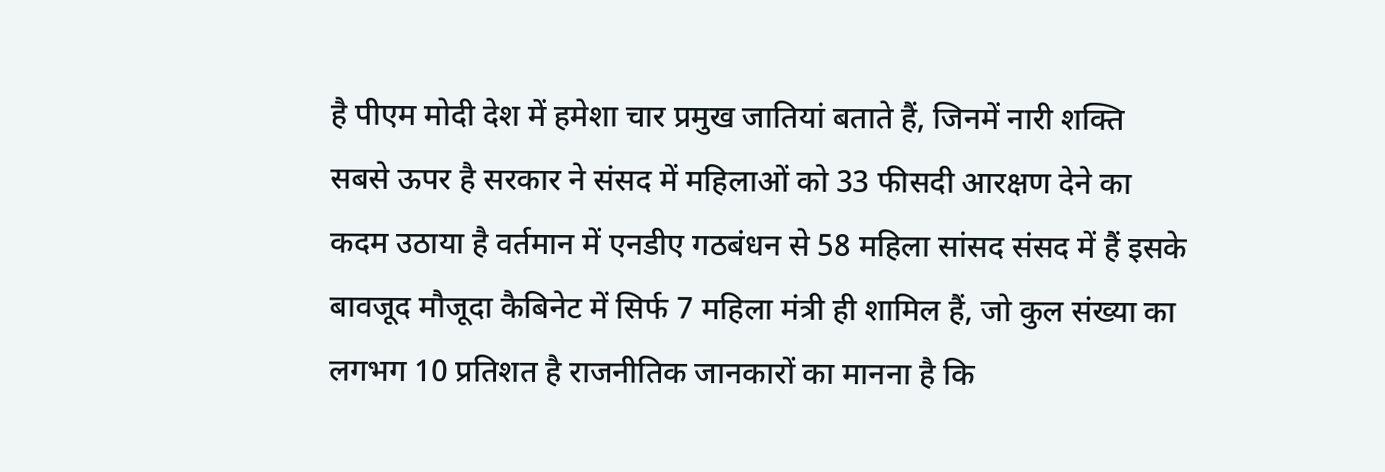है पीएम मोदी देश में हमेशा चार प्रमुख जातियां बताते हैं, जिनमें नारी शक्ति सबसे ऊपर है सरकार ने संसद में महिलाओं को 33 फीसदी आरक्षण देने का कदम उठाया है वर्तमान में एनडीए गठबंधन से 58 महिला सांसद संसद में हैं इसके बावजूद मौजूदा कैबिनेट में सिर्फ 7 महिला मंत्री ही शामिल हैं, जो कुल संख्या का लगभग 10 प्रतिशत है राजनीतिक जानकारों का मानना है कि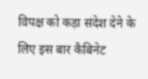विपक्ष को कड़ा संदेश देने के लिए इस बार कैबिनेट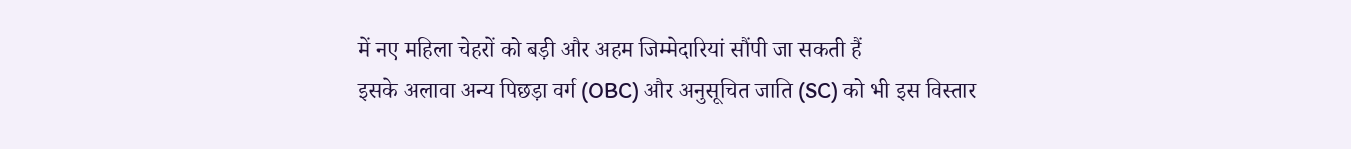में नए महिला चेहरों को बड़ी और अहम जिम्मेदारियां सौंपी जा सकती हैं
इसके अलावा अन्य पिछड़ा वर्ग (OBC) और अनुसूचित जाति (SC) को भी इस विस्तार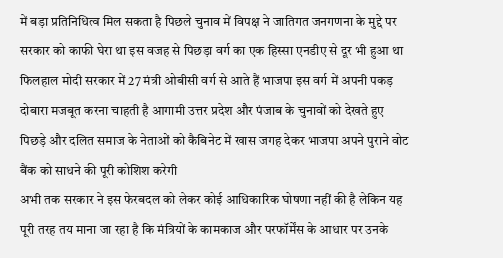में बड़ा प्रतिनिधित्व मिल सकता है पिछले चुनाव में विपक्ष ने जातिगत जनगणना के मुद्दे पर सरकार को काफी घेरा था इस वजह से पिछड़ा वर्ग का एक हिस्सा एनडीए से दूर भी हुआ था फिलहाल मोदी सरकार में 27 मंत्री ओबीसी वर्ग से आते हैं भाजपा इस वर्ग में अपनी पकड़ दोबारा मजबूत करना चाहती है आगामी उत्तर प्रदेश और पंजाब के चुनावों को देखते हुए पिछड़े और दलित समाज के नेताओं को कैबिनेट में खास जगह देकर भाजपा अपने पुराने वोट बैंक को साधने की पूरी कोशिश करेगी
अभी तक सरकार ने इस फेरबदल को लेकर कोई आधिकारिक घोषणा नहीं की है लेकिन यह पूरी तरह तय माना जा रहा है कि मंत्रियों के कामकाज और परफॉर्मेंस के आधार पर उनके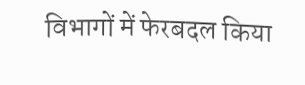विभागों में फेरबदल किया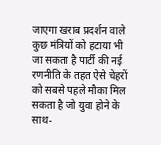जाएगा खराब प्रदर्शन वाले कुछ मंत्रियों को हटाया भी जा सकता है पार्टी की नई रणनीति के तहत ऐसे चेहरों को सबसे पहले मौका मिल सकता है जो युवा होने के साथ-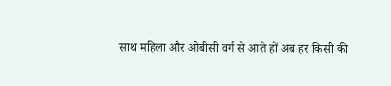साथ महिला और ओबीसी वर्ग से आते हों अब हर किसी की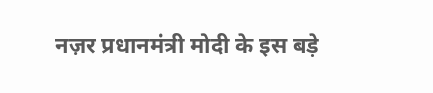नज़र प्रधानमंत्री मोदी के इस बड़े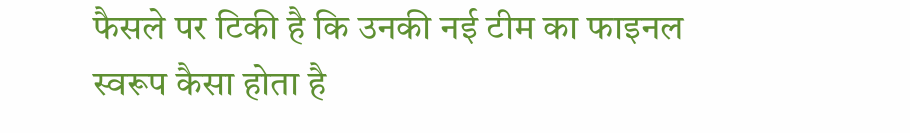फैसले पर टिकी है कि उनकी नई टीम का फाइनल स्वरूप कैसा होता है